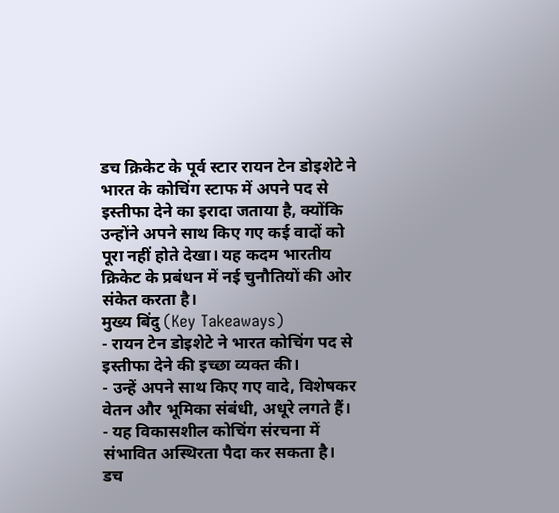डच क्रिकेट के पूर्व स्टार रायन टेन डोइशेटे ने भारत के कोचिंग स्टाफ में अपने पद से इस्तीफा देने का इरादा जताया है, क्योंकि उन्होंने अपने साथ किए गए कई वादों को पूरा नहीं होते देखा। यह कदम भारतीय क्रिकेट के प्रबंधन में नई चुनौतियों की ओर संकेत करता है।
मुख्य बिंदु (Key Takeaways)
- रायन टेन डोइशेटे ने भारत कोचिंग पद से इस्तीफा देने की इच्छा व्यक्त की।
- उन्हें अपने साथ किए गए वादे, विशेषकर वेतन और भूमिका संबंधी, अधूरे लगते हैं।
- यह विकासशील कोचिंग संरचना में संभावित अस्थिरता पैदा कर सकता है।
डच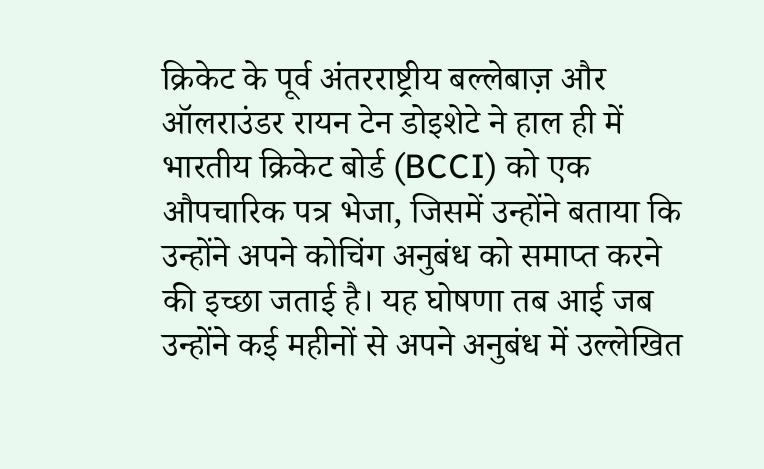क्रिकेट के पूर्व अंतरराष्ट्रीय बल्लेबाज़ और ऑलराउंडर रायन टेन डोइशेटे ने हाल ही में भारतीय क्रिकेट बोर्ड (BCCI) को एक औपचारिक पत्र भेजा, जिसमें उन्होंने बताया कि उन्होंने अपने कोचिंग अनुबंध को समाप्त करने की इच्छा जताई है। यह घोषणा तब आई जब उन्होंने कई महीनों से अपने अनुबंध में उल्लेखित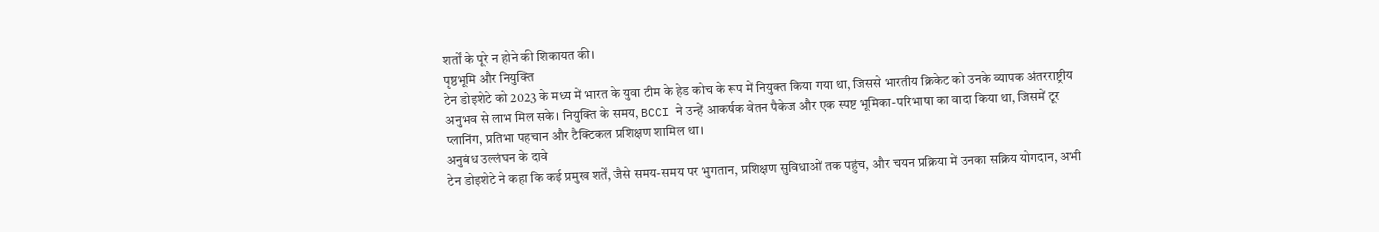शर्तों के पूरे न होने की शिकायत की।
पृष्ठभूमि और नियुक्ति
टेन डोइशेटे को 2023 के मध्य में भारत के युवा टीम के हेड कोच के रूप में नियुक्त किया गया था, जिससे भारतीय क्रिकेट को उनके व्यापक अंतरराष्ट्रीय अनुभव से लाभ मिल सके। नियुक्ति के समय, BCCI ने उन्हें आकर्षक वेतन पैकेज और एक स्पष्ट भूमिका-परिभाषा का वादा किया था, जिसमें टूर प्लानिंग, प्रतिभा पहचान और टैक्टिकल प्रशिक्षण शामिल था।
अनुबंध उल्लंघन के दावे
टेन डोइशेटे ने कहा कि कई प्रमुख शर्तें, जैसे समय-समय पर भुगतान, प्रशिक्षण सुविधाओं तक पहुंच, और चयन प्रक्रिया में उनका सक्रिय योगदान, अभी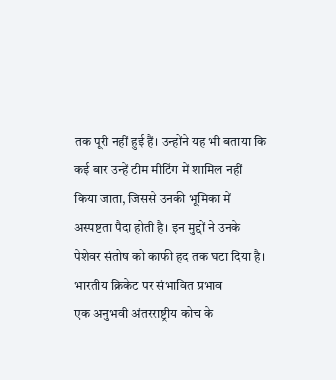तक पूरी नहीं हुई हैं। उन्होंने यह भी बताया कि कई बार उन्हें टीम मीटिंग में शामिल नहीं किया जाता, जिससे उनकी भूमिका में अस्पष्टता पैदा होती है। इन मुद्दों ने उनके पेशेवर संतोष को काफी हद तक घटा दिया है।
भारतीय क्रिकेट पर संभावित प्रभाव
एक अनुभवी अंतरराष्ट्रीय कोच के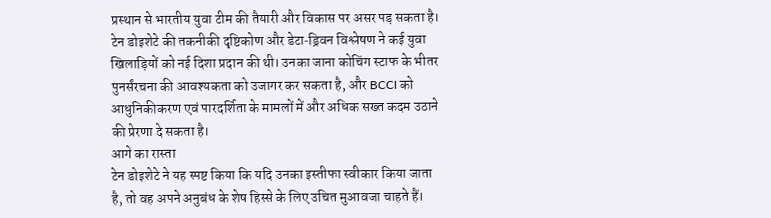प्रस्थान से भारतीय युवा टीम की तैयारी और विकास पर असर पड़ सकता है। टेन डोइशेटे की तकनीकी दृष्टिकोण और डेटा‑ड्रिवन विश्लेषण ने कई युवा खिलाड़ियों को नई दिशा प्रदान की थी। उनका जाना कोचिंग स्टाफ के भीतर पुनर्संरचना की आवश्यकता को उजागर कर सकता है, और BCCI को आधुनिकीकरण एवं पारदर्शिता के मामलों में और अधिक सख्त कदम उठाने की प्रेरणा दे सकता है।
आगे का रास्ता
टेन डोइशेटे ने यह स्पष्ट किया कि यदि उनका इस्तीफा स्वीकार किया जाता है, तो वह अपने अनुबंध के शेष हिस्से के लिए उचित मुआवजा चाहते हैं।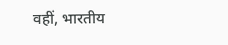वहीं, भारतीय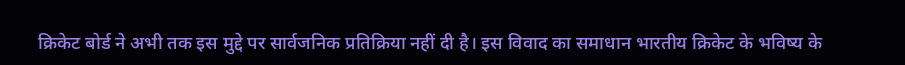क्रिकेट बोर्ड ने अभी तक इस मुद्दे पर सार्वजनिक प्रतिक्रिया नहीं दी है। इस विवाद का समाधान भारतीय क्रिकेट के भविष्य के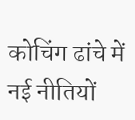कोचिंग ढांचे में नई नीतियों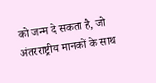को जन्म दे सकता है, जो अंतरराष्ट्रीय मानकों के साथ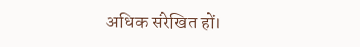अधिक संरेखित हों।